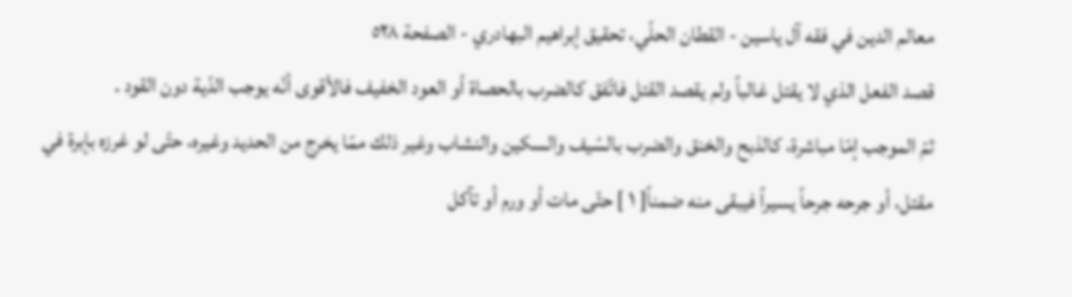معالم الدين في فقه آل ياسين - القطان الحلّي، تحقیق إبراهيم البهادري - الصفحة ٥٢٨
قصد الفعل الذي لا يقتل غالباً ولم يقصد القتل فاتّفق كالضرب بالحصاة أو العود الخفيف فالأقوى أنّه يوجب الدّية دون القود .
ثمّ الموجب إمّا مباشرة، كالذبح والخنق والضرب بالسّيف والسكين والنشاب وغير ذلك ممّا يخرج من الحديد وغيره، حتّى لو غرزه بإبرة في مقتل، أو جرحه جرحاً يسيراً فيبقى منه ضمناً[ ١ ] حتّى مات أو ورم أو تآكل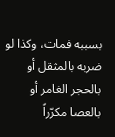بسببه فمات، وكذا لو ضربه بالمثقل أو بالحجر الغامر أو بالعصا مكرّراً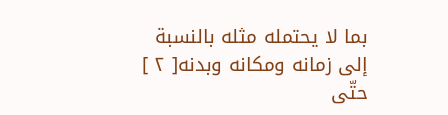بما لا يحتمله مثله بالنسبة إلى زمانه ومكانه وبدنه[ ٢ ] حتّى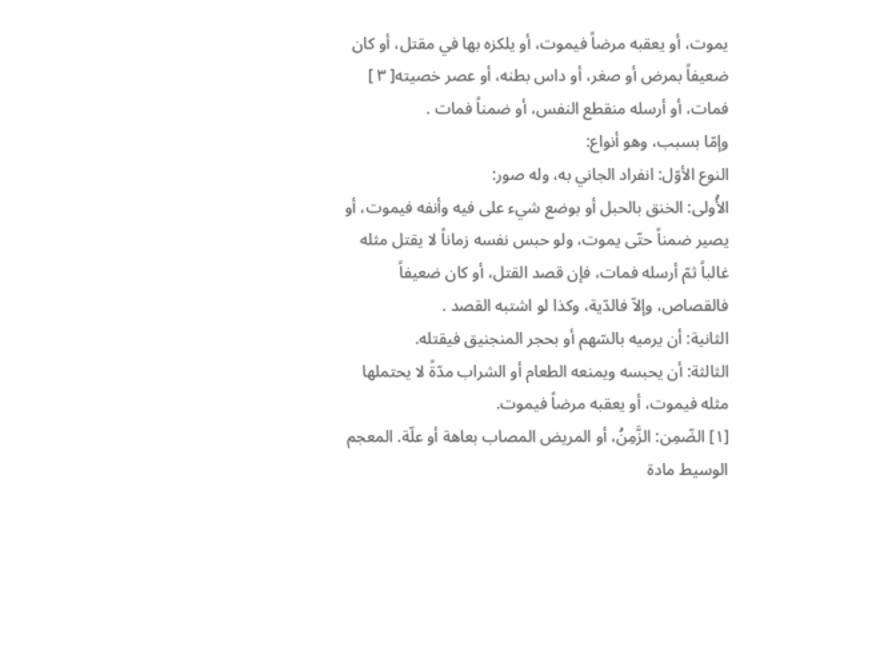يموت، أو يعقبه مرضاً فيموت، أو يلكزه بها في مقتل، أو كان ضعيفاً بمرض أو صغر، أو داس بطنه، أو عصر خصيته[ ٣ ] فمات، أو أرسله منقطع النفس، أو ضمناً فمات .
وإمّا بسبب، وهو أنواع:
النوع الأوّل: انفراد الجاني به، وله صور:
الأُولى: الخنق بالحبل أو بوضع شيء على فيه وأنفه فيموت، أو يصير ضمناً حتّى يموت، ولو حبس نفسه زماناً لا يقتل مثله غالباً ثمّ أرسله فمات، فإن قصد القتل، أو كان ضعيفاً فالقصاص، وإلاّ فالدّية، وكذا لو اشتبه القصد .
الثانية: أن يرميه بالسّهم أو بحجر المنجنيق فيقتله.
الثالثة: أن يحبسه ويمنعه الطعام أو الشراب مدّةً لا يحتملها مثله فيموت، أو يعقبه مرضاً فيموت.
[١] الضّمِن: الزَّمِنُ، أو المريض المصاب بعاهة أو علّة. المعجم الوسيط مادة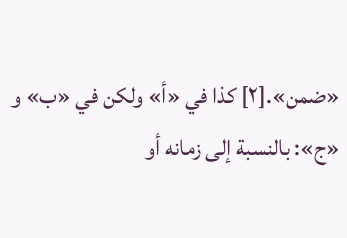«ضمن».[٢] كذا في «أ» ولكن في «ب» و «ج»: بالنسبة إلى زمانه أو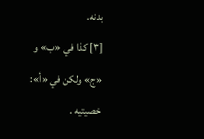بدنه.
[٣] كذا في «ب» و «ج» ولكن في «أ»: خصيتيه .